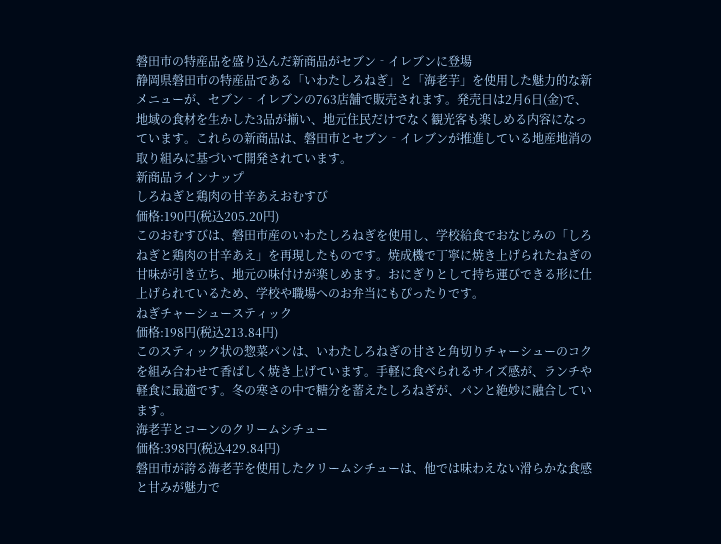磐田市の特産品を盛り込んだ新商品がセブン‐イレブンに登場
静岡県磐田市の特産品である「いわたしろねぎ」と「海老芋」を使用した魅力的な新メニューが、セブン‐イレブンの763店舗で販売されます。発売日は2月6日(金)で、地域の食材を生かした3品が揃い、地元住民だけでなく観光客も楽しめる内容になっています。これらの新商品は、磐田市とセブン‐イレブンが推進している地産地消の取り組みに基づいて開発されています。
新商品ラインナップ
しろねぎと鶏肉の甘辛あえおむすび
価格:190円(税込205.20円)
このおむすびは、磐田市産のいわたしろねぎを使用し、学校給食でおなじみの「しろねぎと鶏肉の甘辛あえ」を再現したものです。焼成機で丁寧に焼き上げられたねぎの甘味が引き立ち、地元の味付けが楽しめます。おにぎりとして持ち運びできる形に仕上げられているため、学校や職場へのお弁当にもぴったりです。
ねぎチャーシュースティック
価格:198円(税込213.84円)
このスティック状の惣菜パンは、いわたしろねぎの甘さと角切りチャーシューのコクを組み合わせて香ばしく焼き上げています。手軽に食べられるサイズ感が、ランチや軽食に最適です。冬の寒さの中で糖分を蓄えたしろねぎが、パンと絶妙に融合しています。
海老芋とコーンのクリームシチュー
価格:398円(税込429.84円)
磐田市が誇る海老芋を使用したクリームシチューは、他では味わえない滑らかな食感と甘みが魅力で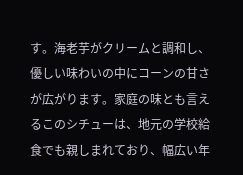す。海老芋がクリームと調和し、優しい味わいの中にコーンの甘さが広がります。家庭の味とも言えるこのシチューは、地元の学校給食でも親しまれており、幅広い年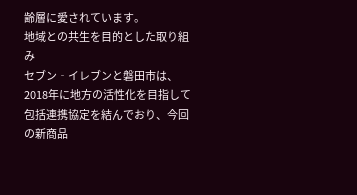齢層に愛されています。
地域との共生を目的とした取り組み
セブン‐イレブンと磐田市は、2018年に地方の活性化を目指して包括連携協定を結んでおり、今回の新商品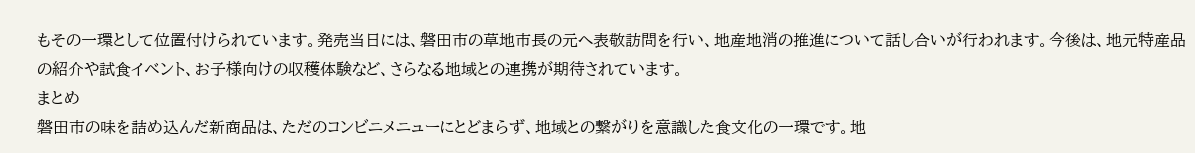もその一環として位置付けられています。発売当日には、磐田市の草地市長の元へ表敬訪問を行い、地産地消の推進について話し合いが行われます。今後は、地元特産品の紹介や試食イベント、お子様向けの収穫体験など、さらなる地域との連携が期待されています。
まとめ
磐田市の味を詰め込んだ新商品は、ただのコンビニメニューにとどまらず、地域との繋がりを意識した食文化の一環です。地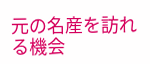元の名産を訪れる機会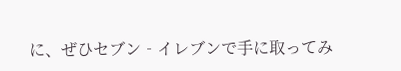に、ぜひセブン‐イレブンで手に取ってみ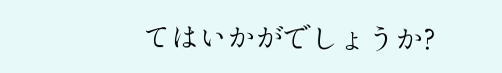てはいかがでしょうか?